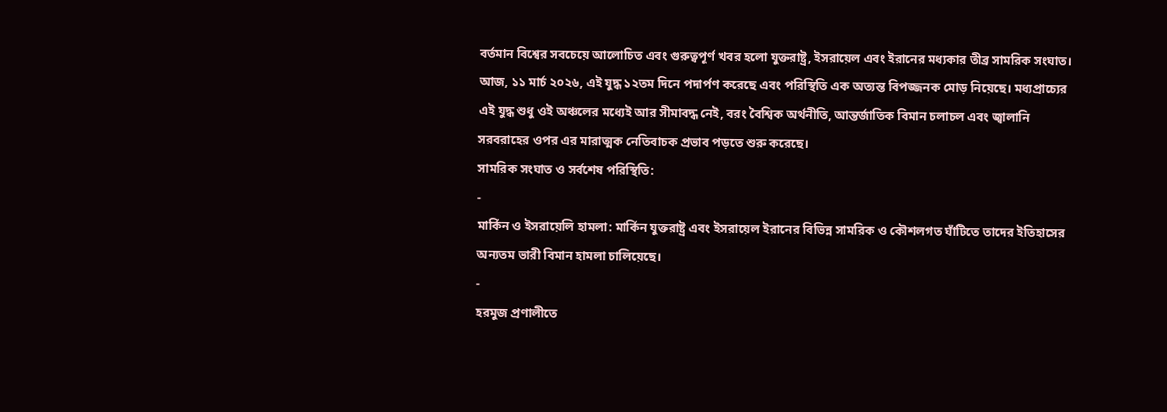বর্তমান বিশ্বের সবচেয়ে আলোচিত এবং গুরুত্বপূর্ণ খবর হলো যুক্তরাষ্ট্র, ইসরায়েল এবং ইরানের মধ্যকার তীব্র সামরিক সংঘাত। আজ, ১১ মার্চ ২০২৬, এই যুদ্ধ ১২তম দিনে পদার্পণ করেছে এবং পরিস্থিতি এক অত্যন্ত বিপজ্জনক মোড় নিয়েছে। মধ্যপ্রাচ্যের এই যুদ্ধ শুধু ওই অঞ্চলের মধ্যেই আর সীমাবদ্ধ নেই, বরং বৈশ্বিক অর্থনীতি, আন্তর্জাতিক বিমান চলাচল এবং জ্বালানি সরবরাহের ওপর এর মারাত্মক নেতিবাচক প্রভাব পড়তে শুরু করেছে।
সামরিক সংঘাত ও সর্বশেষ পরিস্থিতি:
-
মার্কিন ও ইসরায়েলি হামলা: মার্কিন যুক্তরাষ্ট্র এবং ইসরায়েল ইরানের বিভিন্ন সামরিক ও কৌশলগত ঘাঁটিতে তাদের ইতিহাসের অন্যতম ভারী বিমান হামলা চালিয়েছে।
-
হরমুজ প্রণালীতে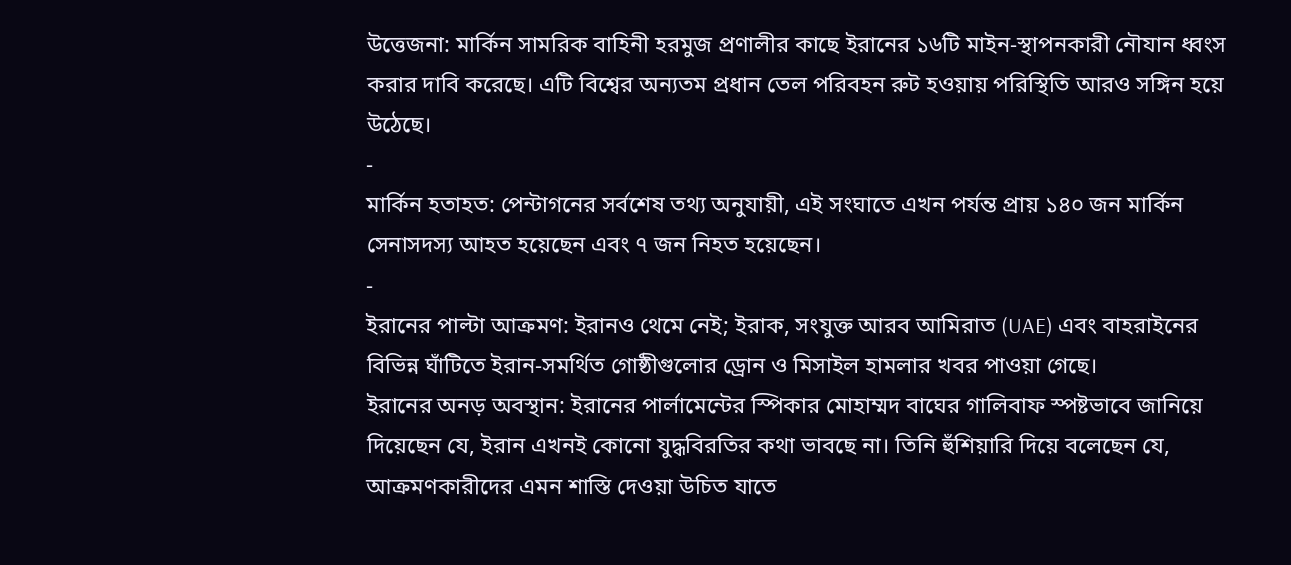উত্তেজনা: মার্কিন সামরিক বাহিনী হরমুজ প্রণালীর কাছে ইরানের ১৬টি মাইন-স্থাপনকারী নৌযান ধ্বংস করার দাবি করেছে। এটি বিশ্বের অন্যতম প্রধান তেল পরিবহন রুট হওয়ায় পরিস্থিতি আরও সঙ্গিন হয়ে উঠেছে।
-
মার্কিন হতাহত: পেন্টাগনের সর্বশেষ তথ্য অনুযায়ী, এই সংঘাতে এখন পর্যন্ত প্রায় ১৪০ জন মার্কিন সেনাসদস্য আহত হয়েছেন এবং ৭ জন নিহত হয়েছেন।
-
ইরানের পাল্টা আক্রমণ: ইরানও থেমে নেই; ইরাক, সংযুক্ত আরব আমিরাত (UAE) এবং বাহরাইনের বিভিন্ন ঘাঁটিতে ইরান-সমর্থিত গোষ্ঠীগুলোর ড্রোন ও মিসাইল হামলার খবর পাওয়া গেছে।
ইরানের অনড় অবস্থান: ইরানের পার্লামেন্টের স্পিকার মোহাম্মদ বাঘের গালিবাফ স্পষ্টভাবে জানিয়ে দিয়েছেন যে, ইরান এখনই কোনো যুদ্ধবিরতির কথা ভাবছে না। তিনি হুঁশিয়ারি দিয়ে বলেছেন যে, আক্রমণকারীদের এমন শাস্তি দেওয়া উচিত যাতে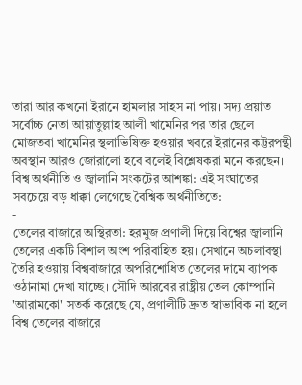তারা আর কখনো ইরানে হামলার সাহস না পায়। সদ্য প্রয়াত সর্বোচ্চ নেতা আয়াতুল্লাহ আলী খামেনির পর তার ছেলে মোজতবা খামেনির স্থলাভিষিক্ত হওয়ার খবরে ইরানের কট্টরপন্থী অবস্থান আরও জোরালো হবে বলেই বিশ্লেষকরা মনে করছেন।
বিশ্ব অর্থনীতি ও জ্বালানি সংকটের আশঙ্কা: এই সংঘাতের সবচেয়ে বড় ধাক্কা লেগেছে বৈশ্বিক অর্থনীতিতে:
-
তেলের বাজারে অস্থিরতা: হরমুজ প্রণালী দিয়ে বিশ্বের জ্বালানি তেলের একটি বিশাল অংশ পরিবাহিত হয়। সেখানে অচলাবস্থা তৈরি হওয়ায় বিশ্ববাজারে অপরিশোধিত তেলের দামে ব্যাপক ওঠানামা দেখা যাচ্ছে। সৌদি আরবের রাষ্ট্রীয় তেল কোম্পানি 'আরামকো' সতর্ক করেছে যে, প্রণালীটি দ্রুত স্বাভাবিক না হলে বিশ্ব তেলের বাজারে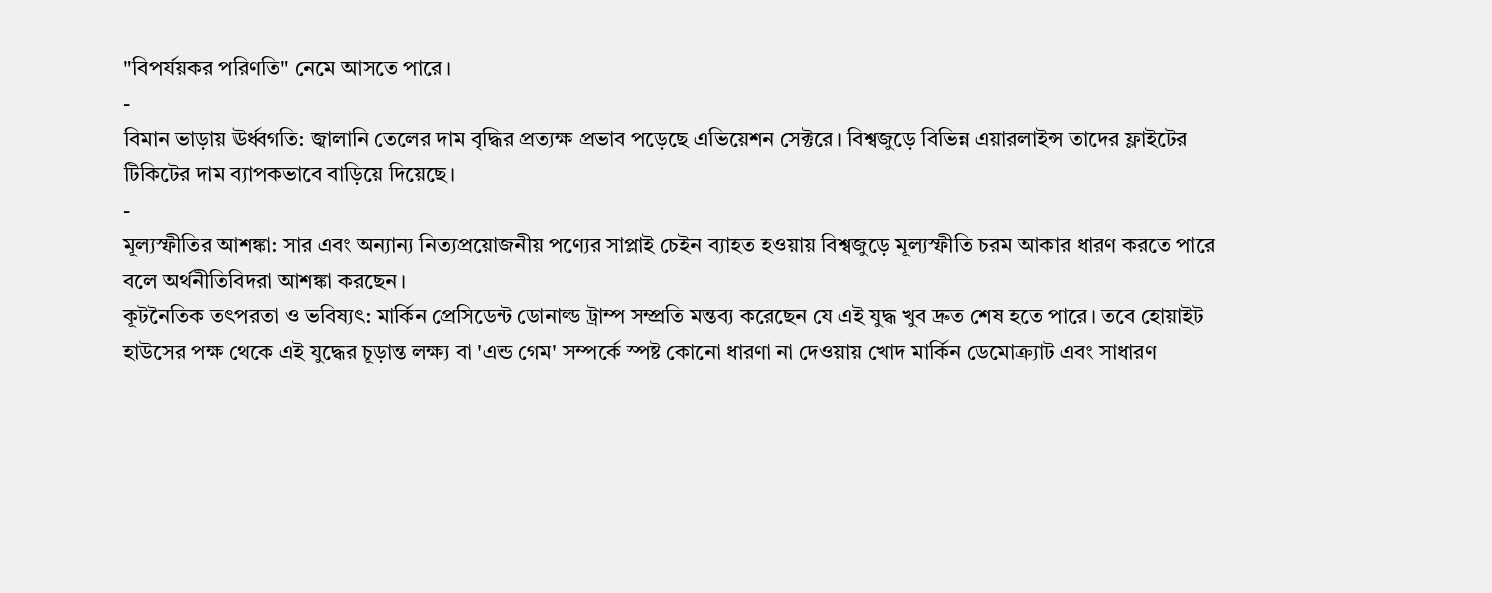"বিপর্যয়কর পরিণতি" নেমে আসতে পারে।
-
বিমান ভাড়ায় ঊর্ধ্বগতি: জ্বালানি তেলের দাম বৃদ্ধির প্রত্যক্ষ প্রভাব পড়েছে এভিয়েশন সেক্টরে। বিশ্বজুড়ে বিভিন্ন এয়ারলাইন্স তাদের ফ্লাইটের টিকিটের দাম ব্যাপকভাবে বাড়িয়ে দিয়েছে।
-
মূল্যস্ফীতির আশঙ্কা: সার এবং অন্যান্য নিত্যপ্রয়োজনীয় পণ্যের সাপ্লাই চেইন ব্যাহত হওয়ায় বিশ্বজুড়ে মূল্যস্ফীতি চরম আকার ধারণ করতে পারে বলে অর্থনীতিবিদরা আশঙ্কা করছেন।
কূটনৈতিক তৎপরতা ও ভবিষ্যৎ: মার্কিন প্রেসিডেন্ট ডোনাল্ড ট্রাম্প সম্প্রতি মন্তব্য করেছেন যে এই যুদ্ধ খুব দ্রুত শেষ হতে পারে। তবে হোয়াইট হাউসের পক্ষ থেকে এই যুদ্ধের চূড়ান্ত লক্ষ্য বা 'এন্ড গেম' সম্পর্কে স্পষ্ট কোনো ধারণা না দেওয়ায় খোদ মার্কিন ডেমোক্র্যাট এবং সাধারণ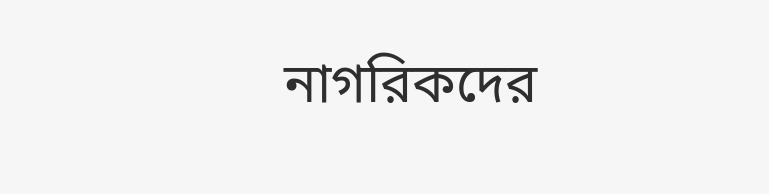নাগরিকদের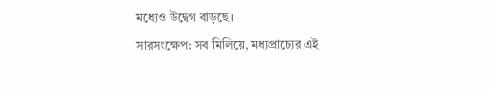মধ্যেও উদ্বেগ বাড়ছে।
সারসংক্ষেপ: সব মিলিয়ে, মধ্যপ্রাচ্যের এই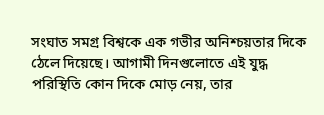সংঘাত সমগ্র বিশ্বকে এক গভীর অনিশ্চয়তার দিকে ঠেলে দিয়েছে। আগামী দিনগুলোতে এই যুদ্ধ পরিস্থিতি কোন দিকে মোড় নেয়, তার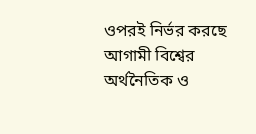ওপরই নির্ভর করছে আগামী বিশ্বের অর্থনৈতিক ও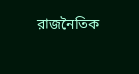রাজনৈতিক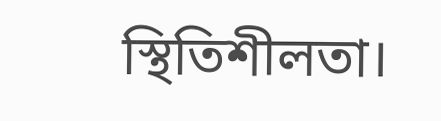স্থিতিশীলতা।